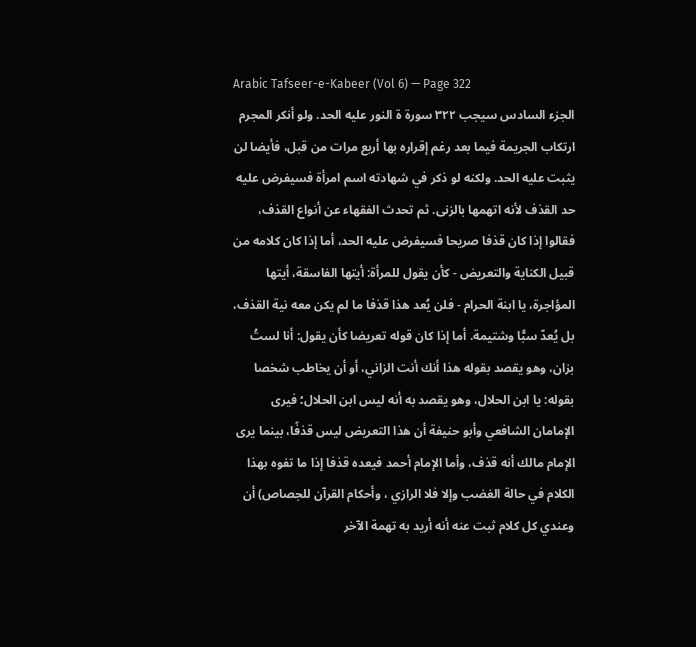Arabic Tafseer-e-Kabeer (Vol 6) — Page 322
الجزء السادس سیجب ۳۲۲ سورة ة النور عليه الحد. ولو أنكر المجرم ارتكاب الجريمة فيما بعد رغم إقراره بها أربع مرات من قبل، فأيضا لن يثبت عليه الحد. ولكنه لو ذكر في شهادته اسم امرأة فسيفرض عليه حد القذف لأنه اتهمها بالزنى. ثم تحدث الفقهاء عن أنواع القذف، فقالوا إذا كان قذفا صريحا فسيفرض عليه الحد، أما إذا كان كلامه من قبيل الكناية والتعريض - كأن يقول للمرأة: أيتها الفاسقة، أيتها المؤاجرة، يا ابنة الحرام - فلن يُعد هذا قذفا ما لم يكن معه نية القذف، بل يُعدّ سبًّا وشتيمة. أما إذا كان قوله تعريضا كأن يقول: أنا لستُ بزان، وهو يقصد بقوله هذا أنك أنت الزاني، أو أن يخاطب شخصا بقوله: يا ابن الحلال، وهو يقصد به أنه ليس ابن الحلال؛ فيرى الإمامان الشافعي وأبو حنيفة أن هذا التعريض ليس قذفًا، بينما يرى الإمام مالك أنه قذف، وأما الإمام أحمد فيعده قذفا إذا ما تفوه بهذا الكلام في حالة الغضب وإلا فلا الرازي ، وأحكام القرآن للجصاص) أن وعندي كل كلام ثبت عنه أنه أريد به تهمة الآخر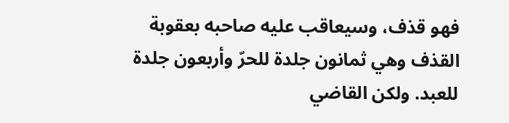فهو قذف، وسيعاقب عليه صاحبه بعقوبة القذف وهي ثمانون جلدة للحرّ وأربعون جلدة للعبد. ولكن القاضي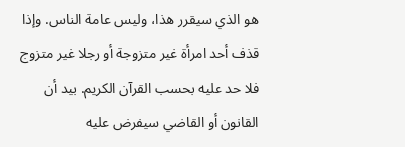هو الذي سيقرر هذا، وليس عامة الناس. وإذا قذف أحد امرأة غير متزوجة أو رجلا غير متزوج فلا حد عليه بحسب القرآن الكريم. بيد أن القانون أو القاضي سيفرض عليه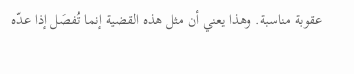عقوبة مناسبة. وهذا يعني أن مثل هذه القضية إنما تُفصَل إذا عدّه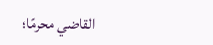القاضي محرمًا؛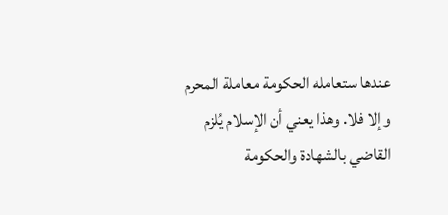عندها ستعامله الحكومة معاملة المحرم وإلا فلا. وهذا يعني أن الإسلام يُلزم القاضي بالشهادة والحكومة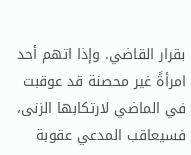بقرار القاضي. وإذا اتهم أحد امرأةً غير محصنة قد عوقبت في الماضي لارتكابها الزنى، فسيعاقب المدعي عقوبة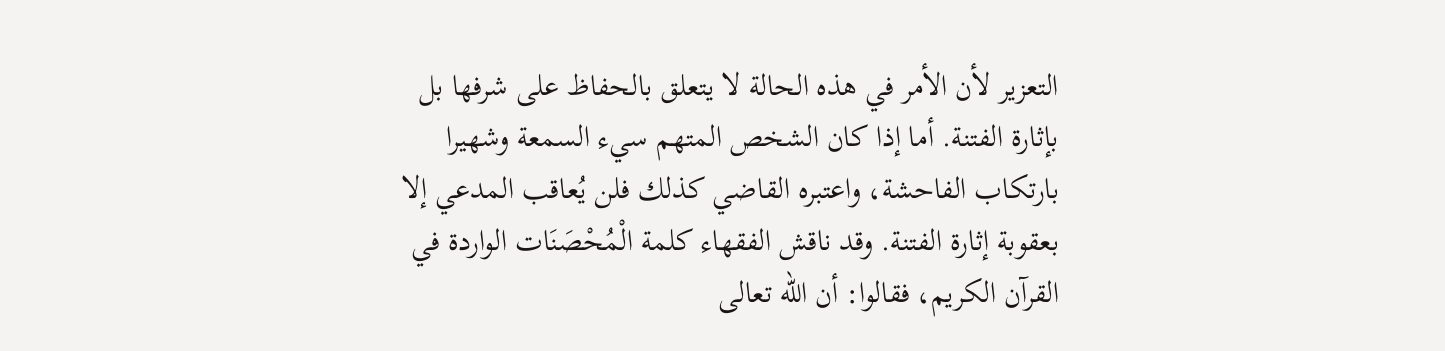التعزير لأن الأمر في هذه الحالة لا يتعلق بالحفاظ على شرفها بل بإثارة الفتنة. أما إذا كان الشخص المتهم سيء السمعة وشهيرا بارتكاب الفاحشة، واعتبره القاضي كذلك فلن يُعاقب المدعي إلا بعقوبة إثارة الفتنة. وقد ناقش الفقهاء كلمة الْمُحْصَنَات الواردة في القرآن الكريم، فقالوا: أن الله تعالى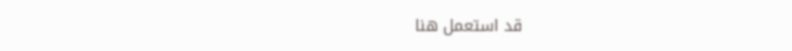قد استعمل هنا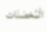الْمُحْصَنَات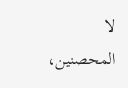لا المحصنين،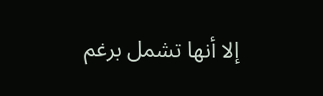إلا أنها تشمل برغم